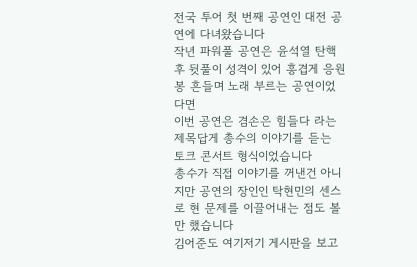전국 투어 첫 번째 공연인 대전 공연에 다녀왔습니다
작년 파워풀 공연은 윤석열 탄핵 후 뒷풀이 성격이 있어 흥겹게 응원봉 흔들며 노래 부르는 공연이었다면
이번 공연은 겸손은 힘들다 라는 제목답게 총수의 이야기를 듣는 토크 콘서트 형식이었습니다
총수가 직접 이야기를 꺼낸건 아니지만 공연의 장인인 탁현민의 센스로 현 문제를 이끌어내는 점도 볼만 했습니다
김어준도 여기저기 게시판을 보고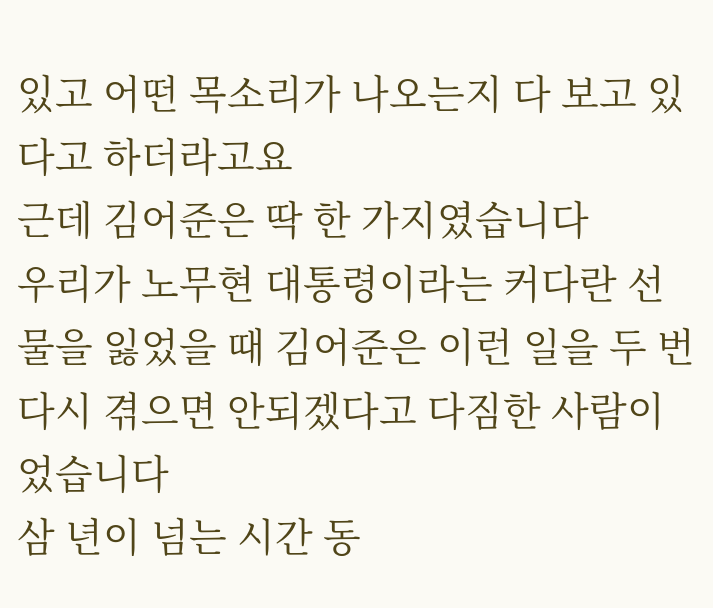있고 어떤 목소리가 나오는지 다 보고 있다고 하더라고요
근데 김어준은 딱 한 가지였습니다
우리가 노무현 대통령이라는 커다란 선물을 잃었을 때 김어준은 이런 일을 두 번 다시 겪으면 안되겠다고 다짐한 사람이었습니다
삼 년이 넘는 시간 동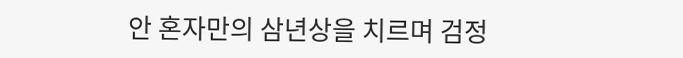안 혼자만의 삼년상을 치르며 검정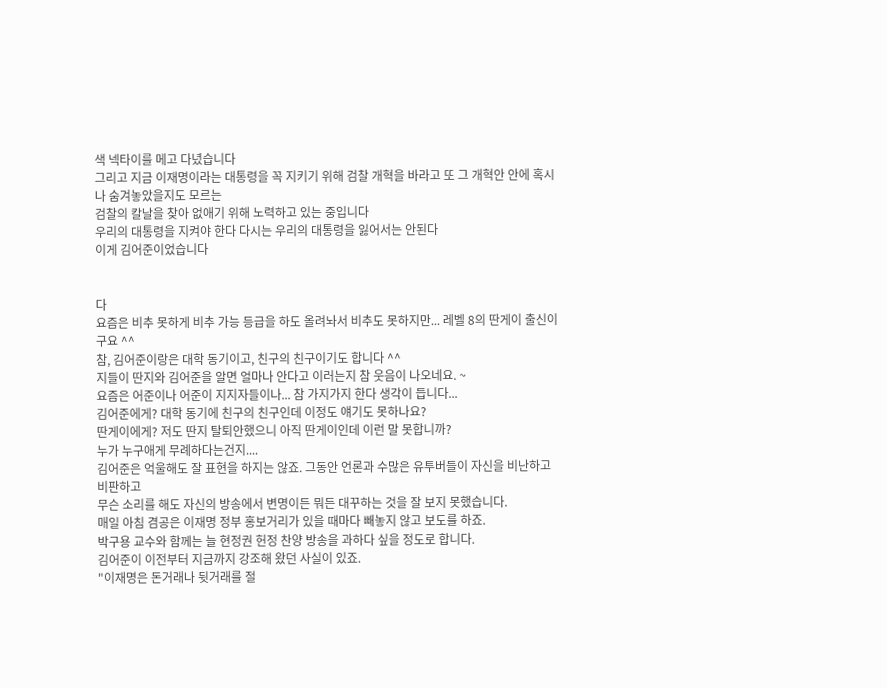색 넥타이를 메고 다녔습니다
그리고 지금 이재명이라는 대통령을 꼭 지키기 위해 검찰 개혁을 바라고 또 그 개혁안 안에 혹시나 숨겨놓았을지도 모르는
검찰의 칼날을 찾아 없애기 위해 노력하고 있는 중입니다
우리의 대통령을 지켜야 한다 다시는 우리의 대통령을 잃어서는 안된다
이게 김어준이었습니다


다
요즘은 비추 못하게 비추 가능 등급을 하도 올려놔서 비추도 못하지만... 레벨 8의 딴게이 출신이구요 ^^
참, 김어준이랑은 대학 동기이고, 친구의 친구이기도 합니다 ^^
지들이 딴지와 김어준을 알면 얼마나 안다고 이러는지 참 웃음이 나오네요. ~
요즘은 어준이나 어준이 지지자들이나... 참 가지가지 한다 생각이 듭니다...
김어준에게? 대학 동기에 친구의 친구인데 이정도 얘기도 못하나요?
딴게이에게? 저도 딴지 탈퇴안했으니 아직 딴게이인데 이런 말 못합니까?
누가 누구애게 무례하다는건지....
김어준은 억울해도 잘 표현을 하지는 않죠. 그동안 언론과 수많은 유투버들이 자신을 비난하고 비판하고
무슨 소리를 해도 자신의 방송에서 변명이든 뭐든 대꾸하는 것을 잘 보지 못했습니다.
매일 아침 겸공은 이재명 정부 홍보거리가 있을 때마다 빼놓지 않고 보도를 하죠.
박구용 교수와 함께는 늘 현정권 헌정 찬양 방송을 과하다 싶을 정도로 합니다.
김어준이 이전부터 지금까지 강조해 왔던 사실이 있죠.
"이재명은 돈거래나 뒷거래를 절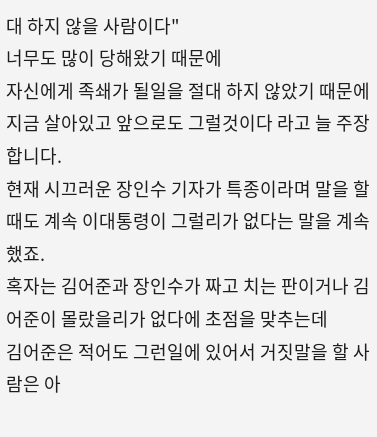대 하지 않을 사람이다"
너무도 많이 당해왔기 때문에
자신에게 족쇄가 될일을 절대 하지 않았기 때문에 지금 살아있고 앞으로도 그럴것이다 라고 늘 주장합니다.
현재 시끄러운 장인수 기자가 특종이라며 말을 할때도 계속 이대통령이 그럴리가 없다는 말을 계속 했죠.
혹자는 김어준과 장인수가 짜고 치는 판이거나 김어준이 몰랐을리가 없다에 초점을 맞추는데
김어준은 적어도 그런일에 있어서 거짓말을 할 사람은 아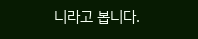니라고 봅니다.